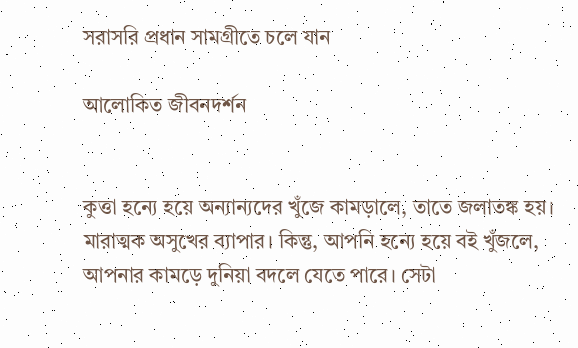সরাসরি প্রধান সামগ্রীতে চলে যান

আলোকিত জীবনদর্শন


কুত্তা হন্যে হয়ে অন্যান্যদের খুঁজে কামড়ালে, তাতে জলাতঙ্ক হয়। মারাত্মক অসুখের ব্যাপার। কিন্তু, আপনি হন্যে হয়ে বই খুঁজলে, আপনার কামড়ে দুনিয়া বদলে যেতে পারে। সেটা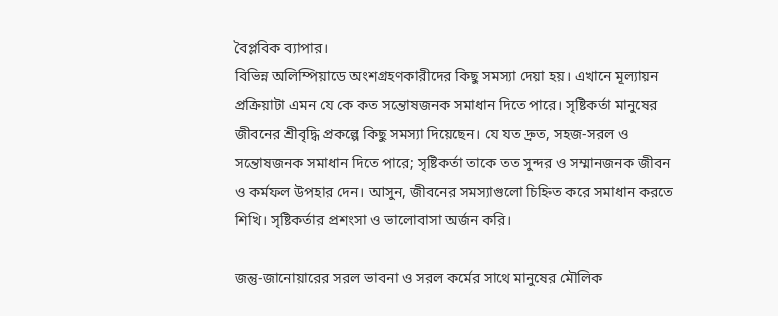বৈপ্লবিক ব্যাপার।
বিভিন্ন অলিম্পিয়াডে অংশগ্রহণকারীদের কিছু সমস্যা দেয়া হয়। এখানে মূল্যায়ন প্রক্রিয়াটা এমন যে কে কত সন্তোষজনক সমাধান দিতে পারে। সৃষ্টিকর্তা মানুষের জীবনের শ্রীবৃদ্ধি প্রকল্পে কিছু সমস্যা দিয়েছেন। যে যত দ্রুত, সহজ-সরল ও সন্তোষজনক সমাধান দিতে পারে; সৃষ্টিকর্তা তাকে তত সুন্দর ও সম্মানজনক জীবন ও কর্মফল উপহার দেন। আসুন, জীবনের সমস্যাগুলো চিহ্নিত করে সমাধান করতে শিখি। সৃষ্টিকর্তার প্রশংসা ও ভালোবাসা অর্জন করি।

জন্তু-জানোয়ারের সরল ভাবনা ও সরল কর্মের সাথে মানুষের মৌলিক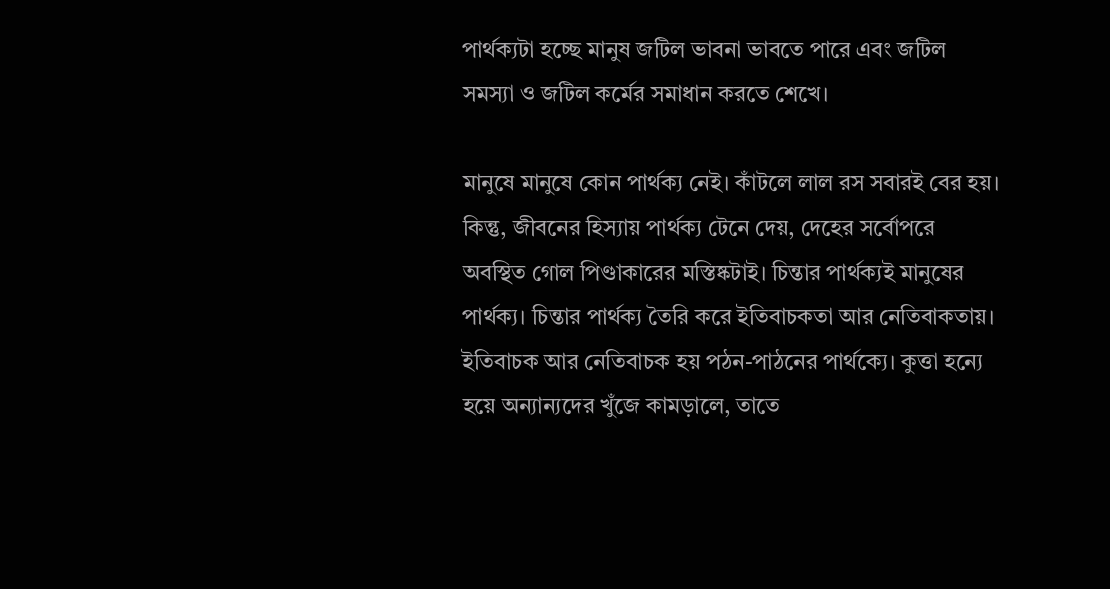পার্থক্যটা হচ্ছে মানুষ জটিল ভাবনা ভাবতে পারে এবং জটিল সমস্যা ও জটিল কর্মের সমাধান করতে শেখে।

মানুষে মানুষে কোন পার্থক্য নেই। কাঁটলে লাল রস সবারই বের হয়। কিন্তু, জীবনের হিস্যায় পার্থক্য টেনে দেয়, দেহের সর্বোপরে অবস্থিত গোল পিণ্ডাকারের মস্তিষ্কটাই। চিন্তার পার্থক্যই মানুষের পার্থক্য। চিন্তার পার্থক্য তৈরি করে ইতিবাচকতা আর নেতিবাকতায়। ইতিবাচক আর নেতিবাচক হয় পঠন-পাঠনের পার্থক্যে। কুত্তা হন্যে হয়ে অন্যান্যদের খুঁজে কামড়ালে, তাতে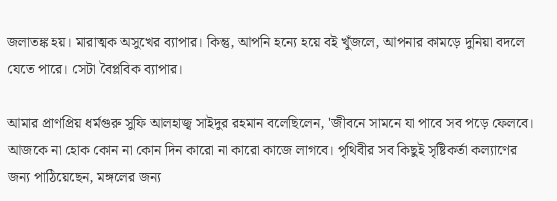জলাতঙ্ক হয়। মারাত্মক অসুখের ব্যাপার। কিন্তু, আপনি হন্যে হয়ে বই খুঁজলে, আপনার কামড়ে দুনিয়া বদলে যেতে পারে। সেটা বৈপ্লবিক ব্যাপার।

আমার প্রাণপ্রিয় ধর্মগুরু সুফি আলহাজ্ব সাইদুর রহমান বলেছিলেন, 'জীবনে সামনে যা পাবে সব পড়ে ফেলবে। আজকে না হোক কোন না কোন দিন কারো না কারো কাজে লাগবে। পৃথিবীর সব কিছুই সৃষ্টিকর্তা কল্যাণের জন্য পাঠিয়েছেন, মঙ্গলের জন্য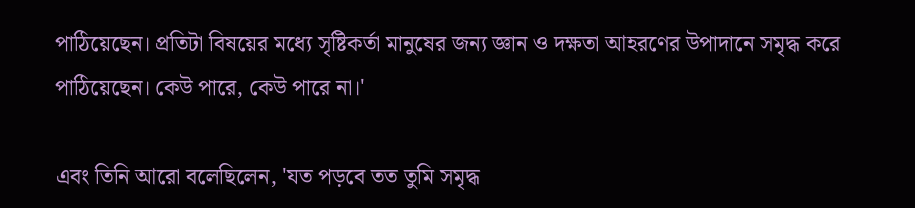পাঠিয়েছেন। প্রতিটা বিষয়ের মধ্যে সৃষ্টিকর্তা মানুষের জন্য জ্ঞান ও দক্ষতা আহরণের উপাদানে সমৃদ্ধ করে পাঠিয়েছেন। কেউ পারে, কেউ পারে না।'

এবং তিনি আরো বলেছিলেন, 'যত পড়বে তত তুমি সমৃদ্ধ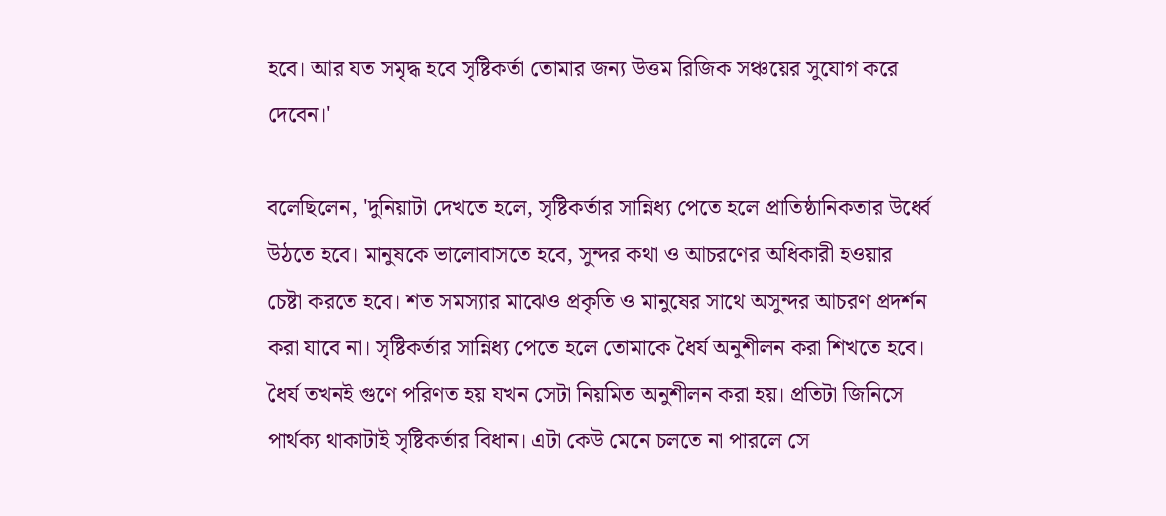হবে। আর যত সমৃদ্ধ হবে সৃষ্টিকর্তা তোমার জন্য উত্তম রিজিক সঞ্চয়ের সুযোগ করে দেবেন।'

বলেছিলেন, 'দুনিয়াটা দেখতে হলে, সৃষ্টিকর্তার সান্নিধ্য পেতে হলে প্রাতিষ্ঠানিকতার উর্ধ্বে উঠতে হবে। মানুষকে ভালোবাসতে হবে, সুন্দর কথা ও আচরণের অধিকারী হওয়ার চেষ্টা করতে হবে। শত সমস্যার মাঝেও প্রকৃতি ও মানুষের সাথে অসুন্দর আচরণ প্রদর্শন করা যাবে না। সৃষ্টিকর্তার সান্নিধ্য পেতে হলে তোমাকে ধৈর্য অনুশীলন করা শিখতে হবে। ধৈর্য তখনই গুণে পরিণত হয় যখন সেটা নিয়মিত অনুশীলন করা হয়। প্রতিটা জিনিসে পার্থক্য থাকাটাই সৃষ্টিকর্তার বিধান। এটা কেউ মেনে চলতে না পারলে সে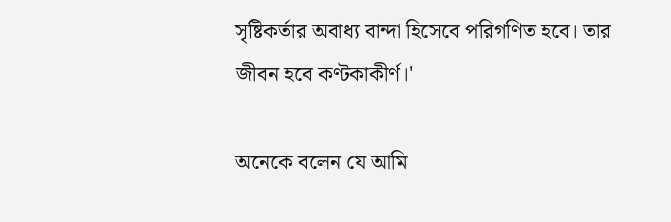সৃষ্টিকর্তার অবাধ্য বান্দা হিসেবে পরিগণিত হবে। তার জীবন হবে কণ্টকাকীর্ণ।'

অনেকে বলেন যে আমি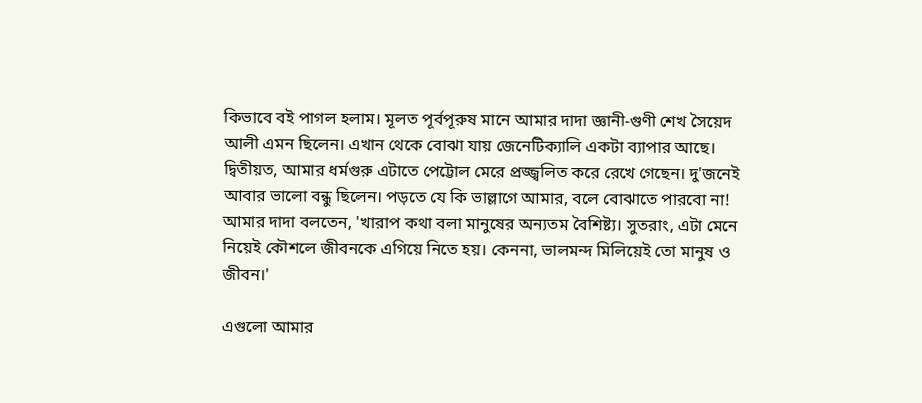কিভাবে বই পাগল হলাম। মূলত পূর্বপূরুষ মানে আমার দাদা জ্ঞানী-গুণী শেখ সৈয়েদ আলী এমন ছিলেন। এখান থেকে বোঝা যায় জেনেটিক্যালি একটা ব্যাপার আছে। দ্বিতীয়ত, আমার ধর্মগুরু এটাতে পেট্টোল মেরে প্রজ্জ্বলিত করে রেখে গেছেন। দু'জনেই আবার ভালো বন্ধু ছিলেন। পড়তে যে কি ভাল্লাগে আমার, বলে বোঝাতে পারবো না! আমার দাদা বলতেন, 'খারাপ কথা বলা মানুষের অন্যতম বৈশিষ্ট্য। সুতরাং, এটা মেনে নিয়েই কৌশলে জীবনকে এগিয়ে নিতে হয়। কেননা, ভালমন্দ মিলিয়েই তো মানুষ ও জীবন।'

এগুলো আমার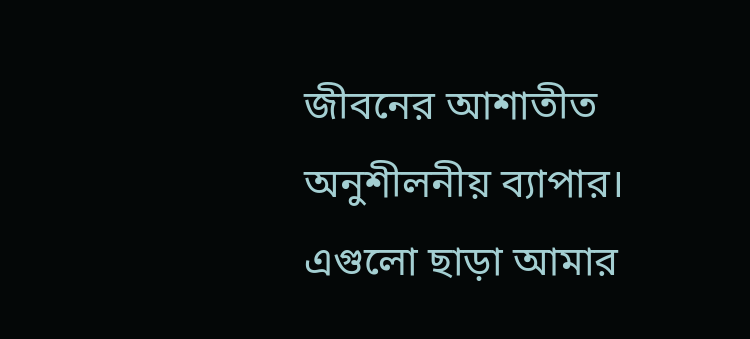জীবনের আশাতীত অনুশীলনীয় ব্যাপার। এগুলো ছাড়া আমার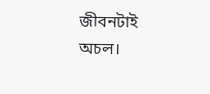জীবনটাই অচল।